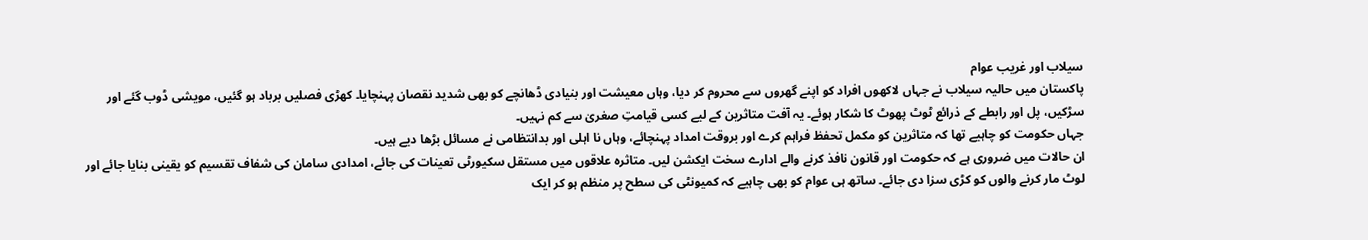سیلاب اور غریب عوام
پاکستان میں حالیہ سیلاب نے جہاں لاکھوں افراد کو اپنے گھروں سے محروم کر دیا، وہاں معیشت اور بنیادی ڈھانچے کو بھی شدید نقصان پہنچایا۔ کھڑی فصلیں برباد ہو گئیں، مویشی ڈوب گئے اور سڑکیں، پل اور رابطے کے ذرائع ٹوٹ پھوٹ کا شکار ہوئے۔ یہ آفت متاثرین کے لیے کسی قیامتِ صغریٰ سے کم نہیں۔
جہاں حکومت کو چاہیے تھا کہ متاثرین کو مکمل تحفظ فراہم کرے اور بروقت امداد پہنچائے، وہاں نا اہلی اور بدانتظامی نے مسائل بڑھا دیے ہیں۔
ان حالات میں ضروری ہے کہ حکومت اور قانون نافذ کرنے والے ادارے سخت ایکشن لیں۔ متاثرہ علاقوں میں مستقل سکیورٹی تعینات کی جائے، امدادی سامان کی شفاف تقسیم کو یقینی بنایا جائے اور لوٹ مار کرنے والوں کو کڑی سزا دی جائے۔ ساتھ ہی عوام کو بھی چاہیے کہ کمیونٹی کی سطح پر منظم ہو کر ایک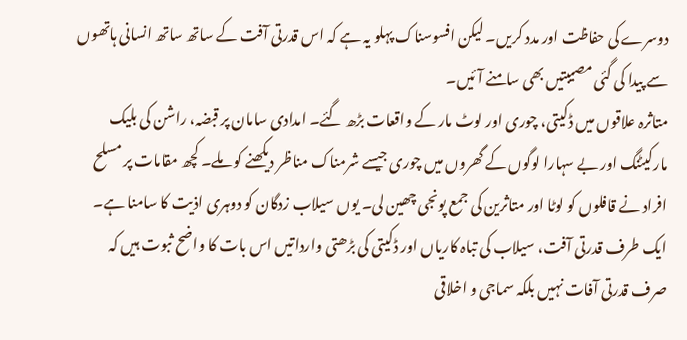دوسرے کی حفاظت اور مدد کریں۔ لیکن افسوسناک پہلو یہ ہے کہ اس قدرتی آفت کے ساتھ ساتھ انسانی ہاتھوں سے پیدا کی گئی مصیبتیں بھی سامنے آئیں۔
متاثرہ علاقوں میں ڈکیتی، چوری اور لوٹ مار کے واقعات بڑھ گئے۔ امدادی سامان پر قبضہ، راشن کی بلیک مارکیٹنگ اور بے سہارا لوگوں کے گھروں میں چوری جیسے شرمناک مناظر دیکھنے کو ملے۔ کچھ مقامات پر مسلح افراد نے قافلوں کو لوٹا اور متاثرین کی جمع پونجی چھین لی۔ یوں سیلاب زدگان کو دوہری اذیت کا سامنا ہے۔ ایک طرف قدرتی آفت، سیلاب کی تباہ کاریاں اور ڈکیتی کی بڑھتی وارداتیں اس بات کا واضح ثبوت ہیں کہ صرف قدرتی آفات نہیں بلکہ سماجی و اخلاقی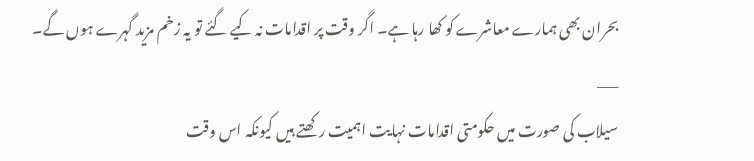بحران بھی ہمارے معاشرے کو کھا رہا ہے۔ اگر وقت پر اقدامات نہ کیے گئے تو یہ زخم مزید گہرے ہوں گے۔
___
سیلاب کی صورت میں حکومتی اقدامات نہایت اہمیت رکھتے ہیں کیونکہ اس وقت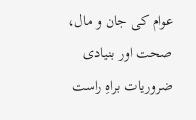عوام کی جان و مال، صحت اور بنیادی ضروریات براہِ راست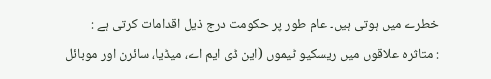خطرے میں ہوتی ہیں۔ عام طور پر حکومت درج ذیل اقدامات کرتی ہے :
: متاثرہ علاقوں میں ریسکیو ٹیموں (این ڈی ایم اے، میڈیا، سائرن اور موبائل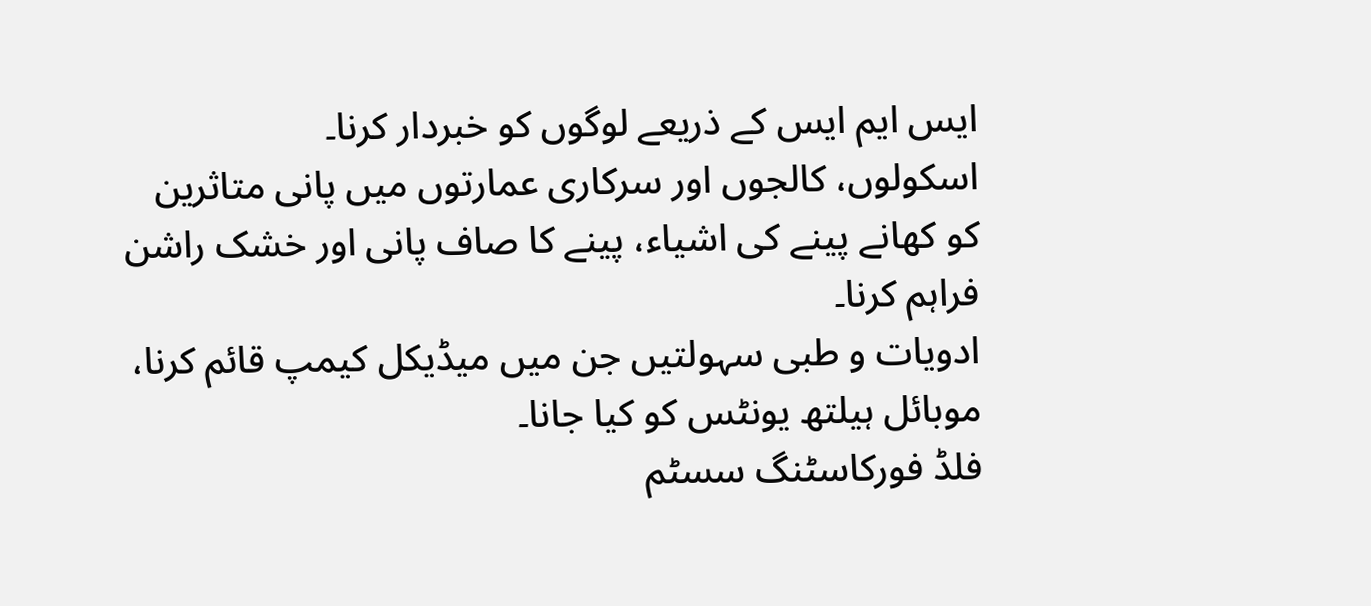ایس ایم ایس کے ذریعے لوگوں کو خبردار کرنا۔
اسکولوں، کالجوں اور سرکاری عمارتوں میں پانی متاثرین کو کھانے پینے کی اشیاء، پینے کا صاف پانی اور خشک راشن فراہم کرنا۔
ادویات و طبی سہولتیں جن میں میڈیکل کیمپ قائم کرنا، موبائل ہیلتھ یونٹس کو کیا جانا۔
فلڈ فورکاسٹنگ سسٹم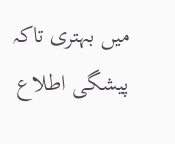میں بہتری تاکہ پیشگی اطلاع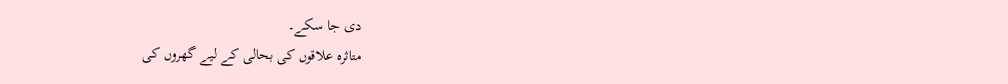دی جا سکے۔
متاثرہ علاقوں کی بحالی کے لیے گھروں کی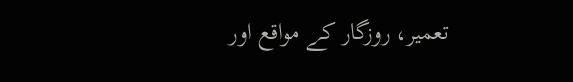تعمیر، روزگار کے مواقع اور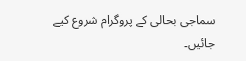سماجی بحالی کے پروگرام شروع کیے جائیں۔